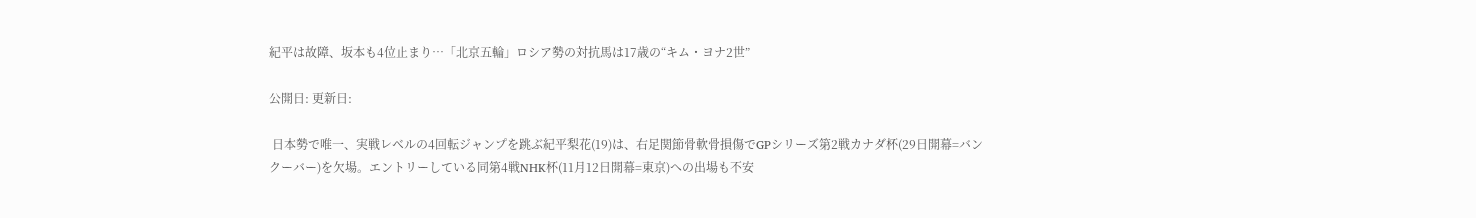紀平は故障、坂本も4位止まり…「北京五輪」ロシア勢の対抗馬は17歳の“キム・ヨナ2世”

公開日: 更新日:

 日本勢で唯一、実戦レベルの4回転ジャンプを跳ぶ紀平梨花(19)は、右足関節骨軟骨損傷でGPシリーズ第2戦カナダ杯(29日開幕=バンクーバー)を欠場。エントリーしている同第4戦NHK杯(11月12日開幕=東京)への出場も不安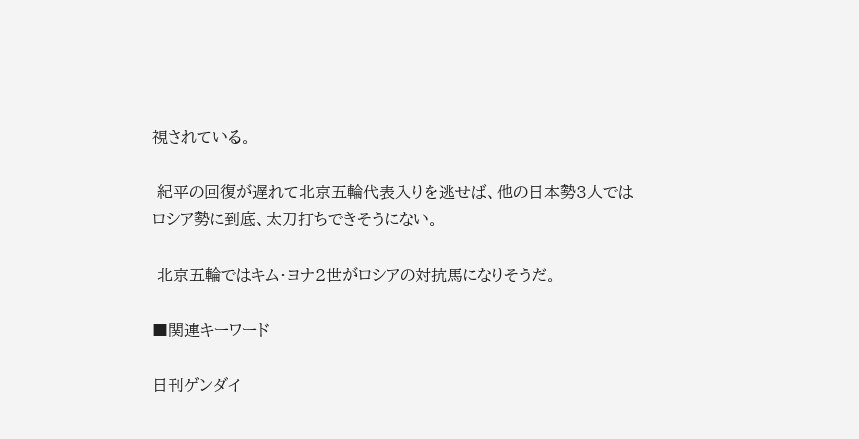視されている。

 紀平の回復が遅れて北京五輪代表入りを逃せば、他の日本勢3人ではロシア勢に到底、太刀打ちできそうにない。

 北京五輪ではキム・ヨナ2世がロシアの対抗馬になりそうだ。

■関連キーワード

日刊ゲンダイ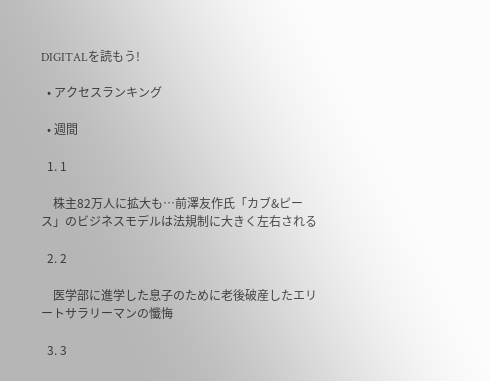DIGITALを読もう!

  • アクセスランキング

  • 週間

  1. 1

    株主82万人に拡大も…前澤友作氏「カブ&ピース」のビジネスモデルは法規制に大きく左右される

  2. 2

    医学部に進学した息子のために老後破産したエリートサラリーマンの懺悔

  3. 3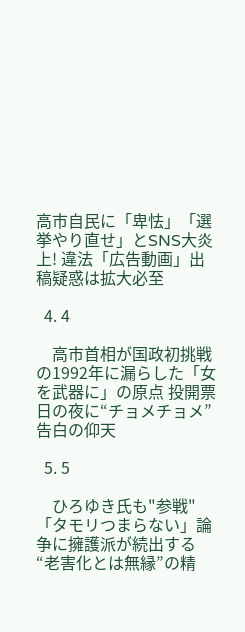高市自民に「卑怯」「選挙やり直せ」とSNS大炎上! 違法「広告動画」出稿疑惑は拡大必至

  4. 4

    高市首相が国政初挑戦の1992年に漏らした「女を武器に」の原点 投開票日の夜に“チョメチョメ”告白の仰天

  5. 5

    ひろゆき氏も"参戦" 「タモリつまらない」論争に擁護派が続出する“老害化とは無縁”の精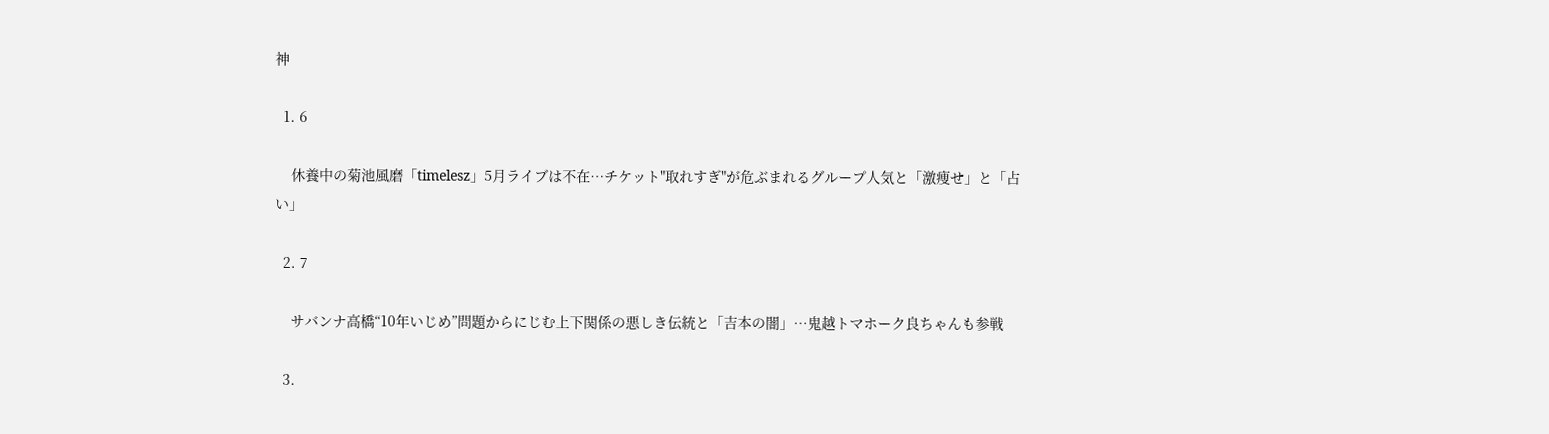神

  1. 6

    休養中の菊池風磨「timelesz」5月ライブは不在…チケット"取れすぎ"が危ぶまれるグループ人気と「激痩せ」と「占い」

  2. 7

    サバンナ高橋“10年いじめ”問題からにじむ上下関係の悪しき伝統と「吉本の闇」…鬼越トマホーク良ちゃんも参戦

  3.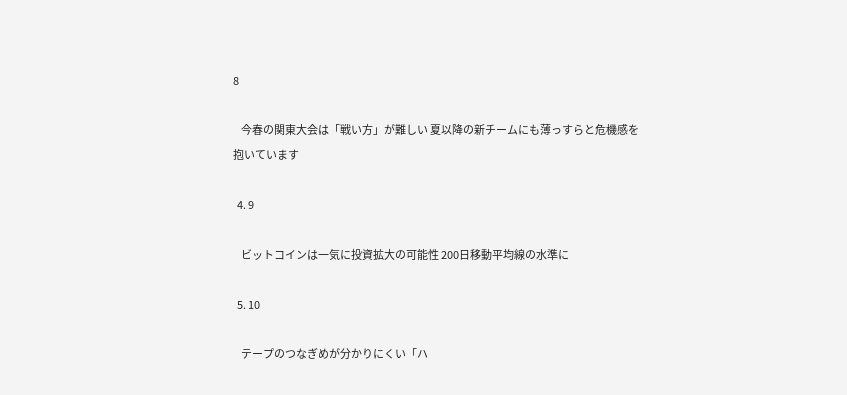8

    今春の関東大会は「戦い方」が難しい 夏以降の新チームにも薄っすらと危機感を抱いています

  4. 9

    ビットコインは一気に投資拡大の可能性 200日移動平均線の水準に

  5. 10

    テープのつなぎめが分かりにくい「ハ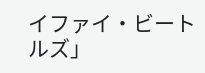イファイ・ビートルズ」